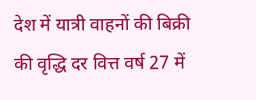देश में यात्री वाहनों की बिक्री की वृद्धि दर वित्त वर्ष 27 में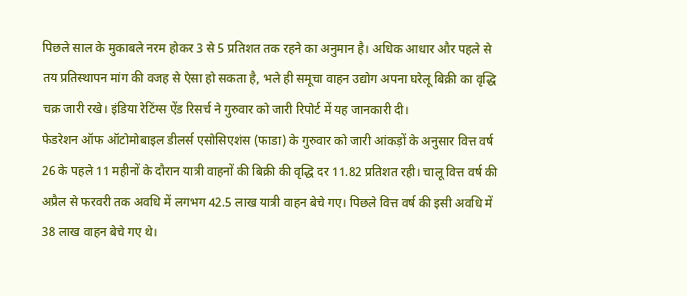पिछले साल के मुकाबले नरम होकर 3 से 5 प्रतिशत तक रहने का अनुमान है। अधिक आधार और पहले से तय प्रतिस्थापन मांग की वजह से ऐसा हो सकता है, भले ही समूचा वाहन उद्योग अपना घरेलू बिक्री का वृद्धि चक्र जारी रखे। इंडिया रेटिंग्स ऐंड रिसर्च ने गुरुवार को जारी रिपोर्ट में यह जानकारी दी।
फेडरेशन ऑफ ऑटोमोबाइल डीलर्स एसोसिएशंस (फाडा) के गुरुवार को जारी आंकड़ों के अनुसार वित्त वर्ष 26 के पहले 11 महीनों के दौरान यात्री वाहनों की बिक्री की वृद्धि दर 11.82 प्रतिशत रही। चालू वित्त वर्ष की अप्रैल से फरवरी तक अवधि में लगभग 42.5 लाख यात्री वाहन बेचे गए। पिछले वित्त वर्ष की इसी अवधि में 38 लाख वाहन बेचे गए थे।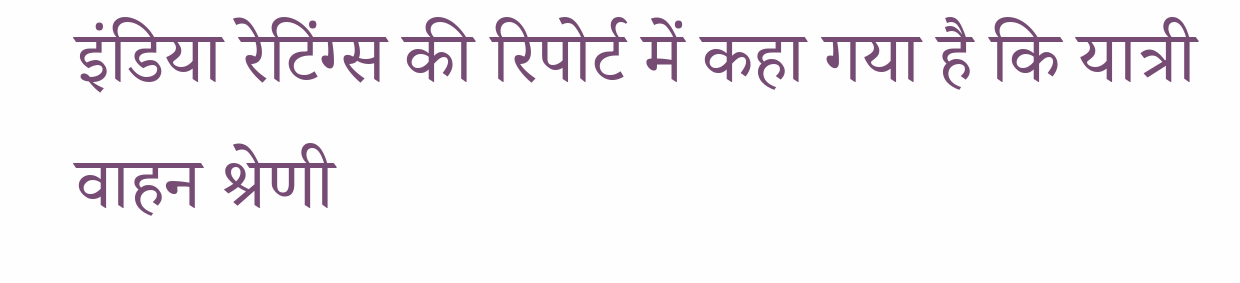इंडिया रेटिंग्स की रिपोर्ट में कहा गया है कि यात्री वाहन श्रेणी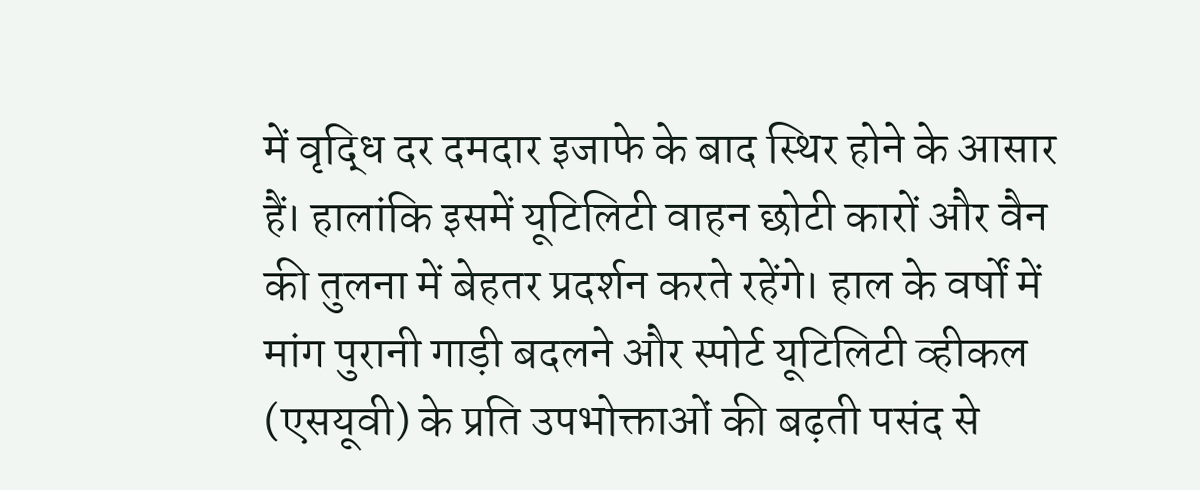में वृद्धि दर दमदार इजाफे के बाद स्थिर होने के आसार हैं। हालांकि इसमें यूटिलिटी वाहन छोटी कारों और वैन की तुलना में बेहतर प्रदर्शन करते रहेंगे। हाल के वर्षों में मांग पुरानी गाड़ी बदलने और स्पोर्ट यूटिलिटी व्हीकल (एसयूवी) के प्रति उपभोक्ताओं की बढ़ती पसंद से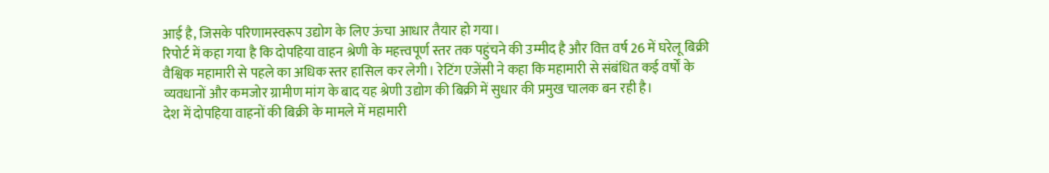आई है, जिसके परिणामस्वरूप उद्योग के लिए ऊंचा आधार तैयार हो गया।
रिपोर्ट में कहा गया है कि दोपहिया वाहन श्रेणी के महत्त्वपूर्ण स्तर तक पहुंचने की उम्मीद है और वित्त वर्ष 26 में घरेलू बिक्री वैश्विक महामारी से पहले का अधिक स्तर हासिल कर लेगी। रेटिंग एजेंसी ने कहा कि महामारी से संबंधित कई वर्षों के व्यवधानों और कमजोर ग्रामीण मांग के बाद यह श्रेणी उद्योग की बिक्री में सुधार की प्रमुख चालक बन रही है।
देश में दोपहिया वाहनों की बिक्री के मामले में महामारी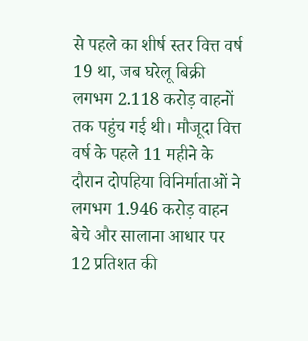से पहले का शीर्ष स्तर वित्त वर्ष 19 था, जब घरेलू बिक्री लगभग 2.118 करोड़ वाहनों तक पहुंच गई थी। मौजूदा वित्त वर्ष के पहले 11 महीने के दौरान दोपहिया विनिर्माताओं ने लगभग 1.946 करोड़ वाहन बेचे और सालाना आधार पर 12 प्रतिशत की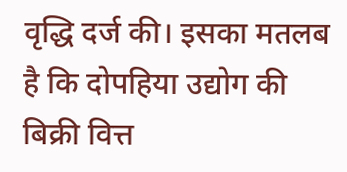वृद्धि दर्ज की। इसका मतलब है कि दोपहिया उद्योग की बिक्री वित्त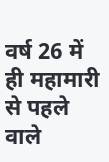वर्ष 26 में ही महामारी से पहले वाले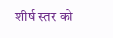शीर्ष स्तर को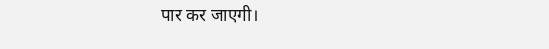पार कर जाएगी।